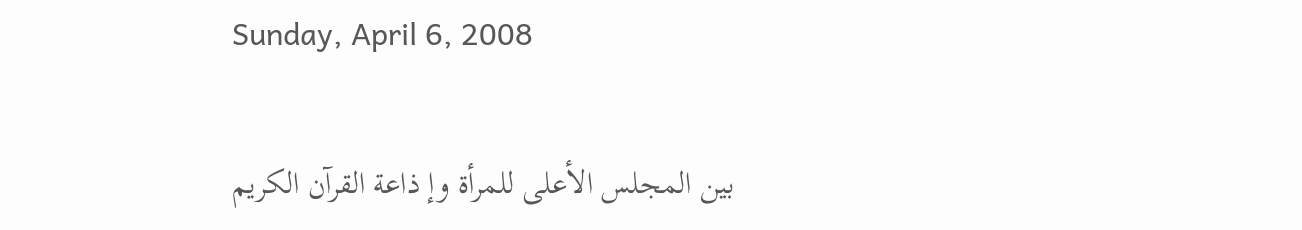Sunday, April 6, 2008

بين المجلس الأعلى للمرأة وإ ذاعة القرآن الكريم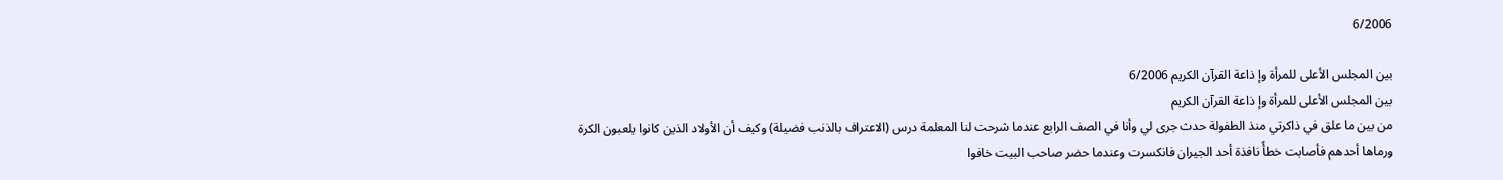6/2006

بين المجلس الأعلى للمرأة وإ ذاعة القرآن الكريم 6/2006
بين المجلس الأعلى للمرأة وإ ذاعة القرآن الكريم
من بين ما علق في ذاكرتي منذ الطفولة حدث جرى لي وأنا في الصف الرابع عندما شرحت لنا المعلمة درس (الاعتراف بالذنب فضيلة) وكيف أن الأولاد الذين كانوا يلعبون الكرة ورماها أحدهم فأصابت خطأً نافذة أحد الجيران فانكسرت وعندما حضر صاحب البيت خافوا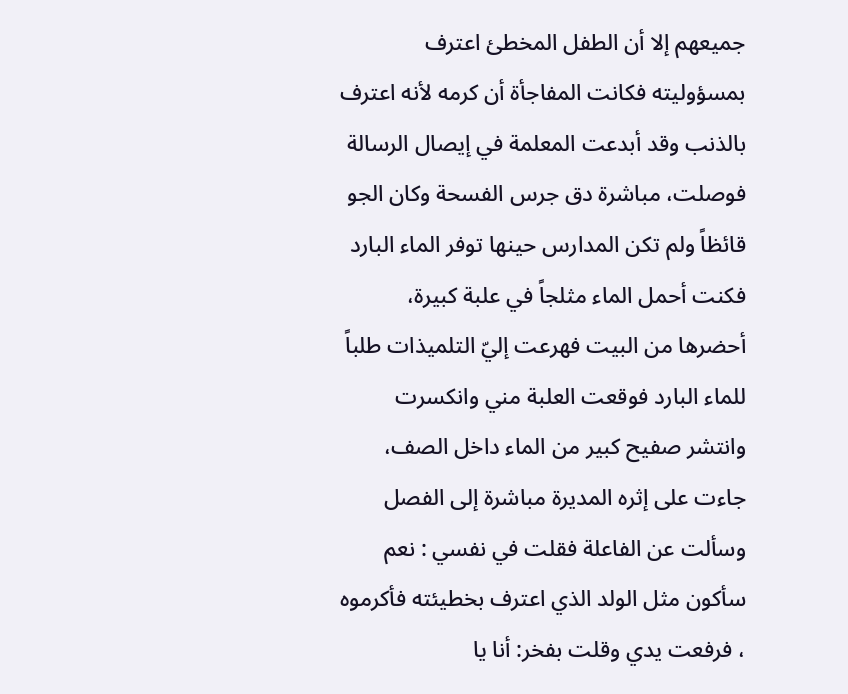جميعهم إلا أن الطفل المخطئ اعترف بمسؤوليته فكانت المفاجأة أن كرمه لأنه اعترف بالذنب وقد أبدعت المعلمة في إيصال الرسالة فوصلت، مباشرة دق جرس الفسحة وكان الجو قائظاً ولم تكن المدارس حينها توفر الماء البارد فكنت أحمل الماء مثلجاً في علبة كبيرة، أحضرها من البيت فهرعت إليّ التلميذات طلباً للماء البارد فوقعت العلبة مني وانكسرت وانتشر صفيح كبير من الماء داخل الصف، جاءت على إثره المديرة مباشرة إلى الفصل وسألت عن الفاعلة فقلت في نفسي : نعم سأكون مثل الولد الذي اعترف بخطيئته فأكرموه ، فرفعت يدي وقلت بفخر: أنا يا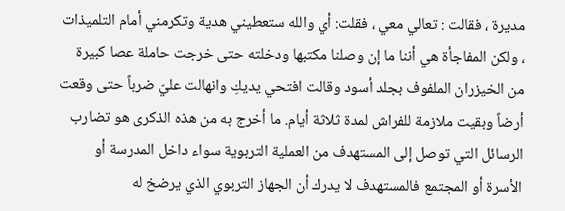مديرة ، فقالت : تعالي معي ، فقلت: أي والله ستعطيني هدية وتكرمني أمام التلميذات ، ولكن المفاجأة هي أننا ما إن وصلنا مكتبها ودخلته حتى خرجت حاملة عصا كبيرة من الخيزران الملفوف بجلد أسود وقالت افتحي يديكِ وانهالت عليّ ضرباً حتى وقعت أرضاً وبقيت ملازمة للفراش لمدة ثلاثة أيام. ما أخرج به من هذه الذكرى هو تضارب الرسائل التي توصل إلى المستهدف من العملية التربوية سواء داخل المدرسة أو الأسرة أو المجتمع فالمستهدف لا يدرك أن الجهاز التربوي الذي يرضخ له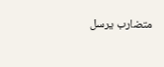متضارب يرسل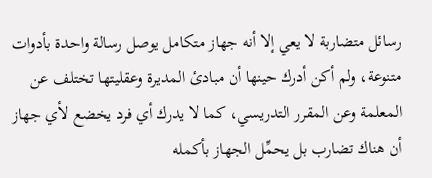رسائل متضاربة لا يعي إلا أنه جهاز متكامل يوصل رسالة واحدة بأدوات متنوعة، ولم أكن أدرك حينها أن مبادئ المديرة وعقليتها تختلف عن المعلمة وعن المقرر التدريسي، كما لا يدرك أي فرد يخضع لأي جهاز أن هناك تضارب بل يحمِّل الجهاز بأكمله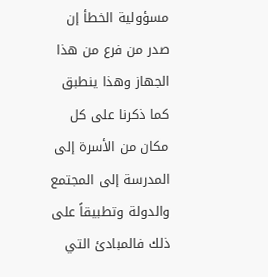مسؤولية الخطأ إن صدر من فرع من هذا الجهاز وهذا ينطبق كما ذكرنا على كل مكان من الأسرة إلى المدرسة إلى المجتمع والدولة وتطبيقاً على ذلك فالمبادئ التي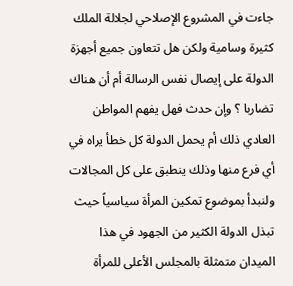جاءت في المشروع الإصلاحي لجلالة الملك كثيرة وسامية ولكن هل تتعاون جميع أجهزة الدولة على إيصال نفس الرسالة أم أن هناك تضاربا ؟ وإن حدث فهل يفهم المواطن العادي ذلك أم يحمل الدولة كل خطأ يراه في أي فرع منها وذلك ينطبق على كل المجالات ولنبدأ بموضوع تمكين المرأة سياسياً حيث تبذل الدولة الكثير من الجهود في هذا الميدان متمثلة بالمجلس الأعلى للمرأة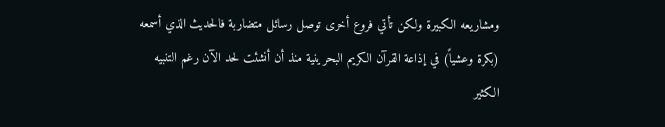ومشاريعه الكبيرة ولكن تأتي فروع أخرى توصل رسائل متضاربة فالحديث الذي أسمعه (بكرة وعشياً) في إذاعة القرآن الكريم البحرينية منذ أن أنشئت لحد الآن رغم التنبيه الكثير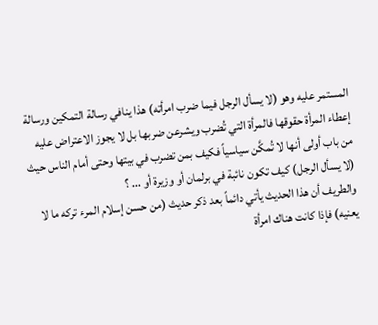المستمر عليه وهو (لا يسأل الرجل فيما ضرب امرأته) هذا ينافي رسالة التمكين ورسالة إعطاء المرأة حقوقها فالمرأة التي تُضرب ويشرعن ضربها بل لا يجوز الاعتراض عليه من باب أولى أنها لا تُمكَّن سياسياً فكيف بمن تضرب في بيتها وحتى أمام الناس حيث (لا يسأل الرجل) كيف تكون نائبة في برلمان أو وزيرة أو ... ؟
والطريف أن هذا الحديث يأتي دائماً بعد ذكر حديث (من حسن إسلام المرء تركه ما لا يعنيه) فإذا كانت هناك امرأة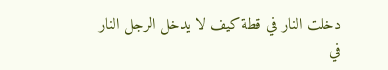دخلت النار في قطة كيف لا يدخل الرجل النار في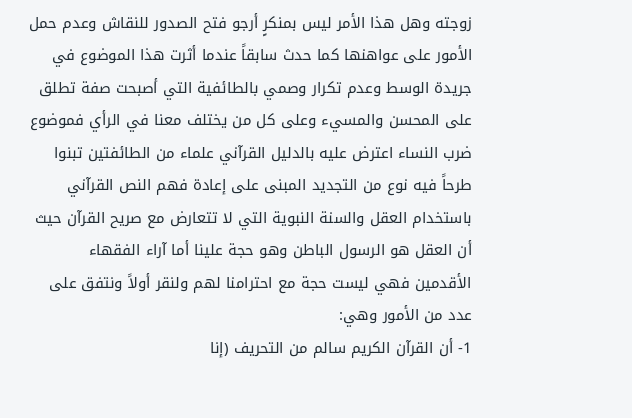زوجته وهل هذا الأمر ليس بمنكرٍ أرجو فتح الصدور للنقاش وعدم حمل الأمور على عواهنها كما حدث سابقاً عندما أثرت هذا الموضوع في جريدة الوسط وعدم تكرار وصمي بالطائفية التي أصبحت صفة تطلق على المحسن والمسيء وعلى كل من يختلف معنا في الرأي فموضوع ضرب النساء اعترض عليه بالدليل القرآني علماء من الطائفتين تبنوا طرحاً فيه نوع من التجديد المبنى على إعادة فهم النص القرآني باستخدام العقل والسنة النبوية التي لا تتعارض مع صريح القرآن حيث أن العقل هو الرسول الباطن وهو حجة علينا أما آراء الفقهاء الأقدمين فهي ليست حجة مع احترامنا لهم ولنقر أولاً ونتفق على عدد من الأمور وهي:
1- أن القرآن الكريم سالم من التحريف (إنا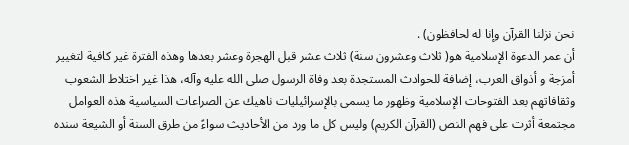نحن نزلنا القرآن وإنا له لحافظون) .
أن عمر الدعوة الإسلامية هو( ثلاث وعشرون سنة) ثلاث عشر قبل الهجرة وعشر بعدها وهذه الفترة غير كافية لتغيير أمزجة و أذواق العرب، إضافة للحوادث المستجدة بعد وفاة الرسول صلى الله عليه وآله، هذا غير اختلاط الشعوب وثقافاتهم بعد الفتوحات الإسلامية وظهور ما يسمى بالإسرائيليات ناهيك عن الصراعات السياسية هذه العوامل مجتمعة أثرت على فهم النص (القرآن الكريم) وليس كل ما ورد من الأحاديث سواءً من طرق السنة أو الشيعة سنده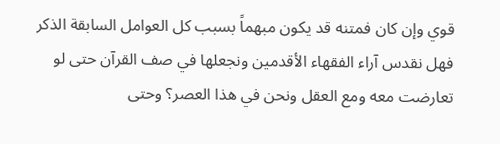قوي وإن كان فمتنه قد يكون مبهماً بسبب كل العوامل السابقة الذكر فهل نقدس آراء الفقهاء الأقدمين ونجعلها في صف القرآن حتى لو تعارضت معه ومع العقل ونحن في هذا العصر؟ وحتى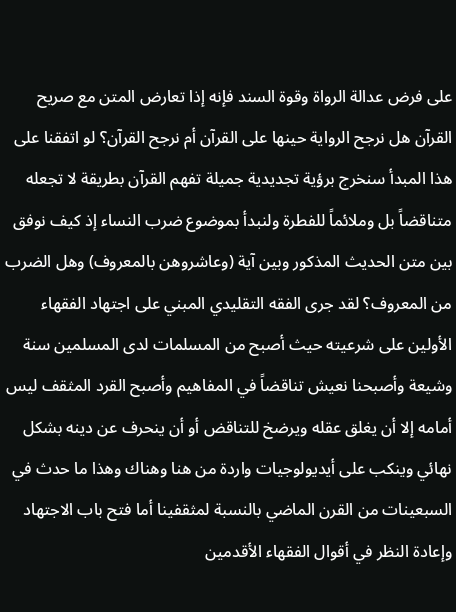على فرض عدالة الرواة وقوة السند فإنه إذا تعارض المتن مع صريح القرآن هل نرجح الرواية حينها على القرآن أم نرجح القرآن؟ لو اتفقنا على هذا المبدأ سنخرج برؤية تجديدية جميلة تفهم القرآن بطريقة لا تجعله متناقضاً بل وملائماً للفطرة ولنبدأ بموضوع ضرب النساء إذ كيف نوفق بين متن الحديث المذكور وبين آية (وعاشروهن بالمعروف) وهل الضرب من المعروف؟ لقد جرى الفقه التقليدي المبني على اجتهاد الفقهاء الأولين على شرعيته حيث أصبح من المسلمات لدى المسلمين سنة وشيعة وأصبحنا نعيش تناقضاً في المفاهيم وأصبح القرد المثقف ليس أمامه إلا أن يغلق عقله ويرضخ للتناقض أو أن ينحرف عن دينه بشكل نهائي وينكب على أيديولوجيات واردة من هنا وهناك وهذا ما حدث في السبعينات من القرن الماضي بالنسبة لمثقفينا أما فتح باب الاجتهاد وإعادة النظر في أقوال الفقهاء الأقدمين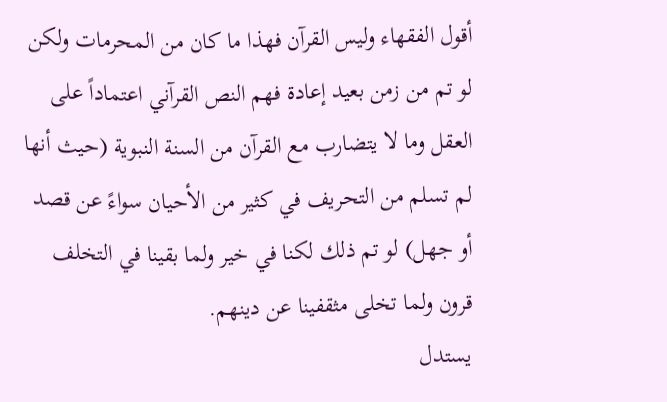أقول الفقهاء وليس القرآن فهذا ما كان من المحرمات ولكن لو تم من زمن بعيد إعادة فهم النص القرآني اعتماداً على العقل وما لا يتضارب مع القرآن من السنة النبوية (حيث أنها لم تسلم من التحريف في كثير من الأحيان سواءً عن قصد أو جهل) لو تم ذلك لكنا في خير ولما بقينا في التخلف قرون ولما تخلى مثقفينا عن دينهم.
يستدل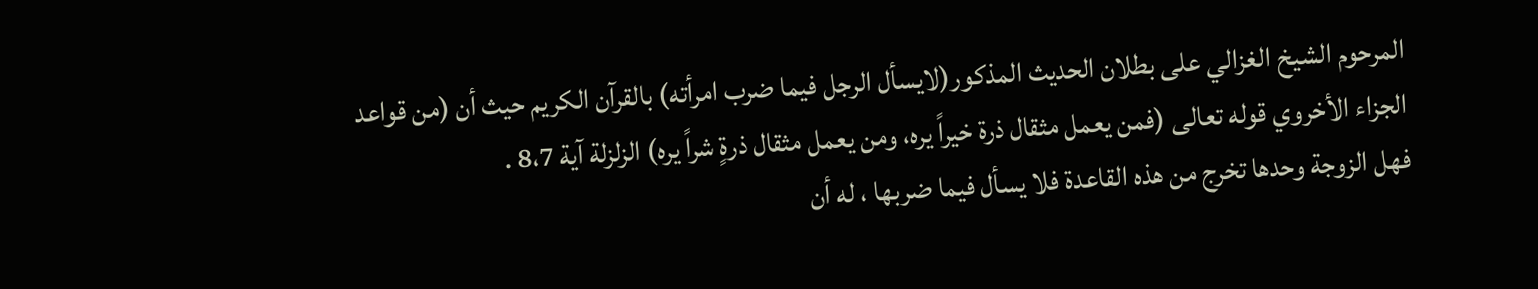المرحوم الشيخ الغزالي على بطلان الحديث المذكور(لايسأل الرجل فيما ضرب امرأته) بالقرآن الكريم حيث أن (من قواعد الجزاء الأخروي قوله تعالى (فمن يعمل مثقال ذرة خيراً يره، ومن يعمل مثقال ذرةٍ شراً يره) الزلزلة آية 8،7 .
فهل الزوجة وحدها تخرج من هذه القاعدة فلا يسأل فيما ضربها ، له أن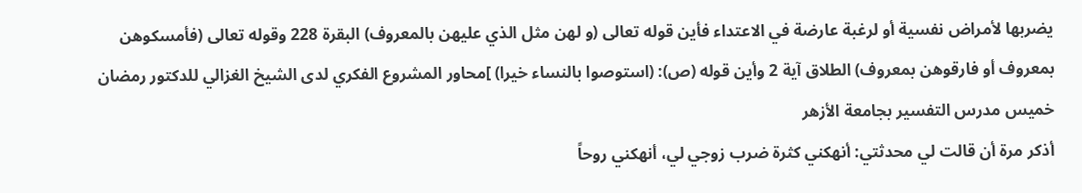يضربها لأمراض نفسية أو لرغبة عارضة في الاعتداء فأين قوله تعالى (و لهن مثل الذي عليهن بالمعروف) البقرة 228 وقوله تعالى (فأمسكوهن بمعروف أو فارقوهن بمعروف) الطلاق آية 2 وأين قوله (ص): (استوصوا بالنساء خيرا) ]محاور المشروع الفكري لدى الشيخ الغزالي للدكتور رمضان خميس مدرس التفسير بجامعة الأزهر
أذكر مرة أن قالت لي محدثتي: أنهكني كثرة ضرب زوجي لي، أنهكني روحاً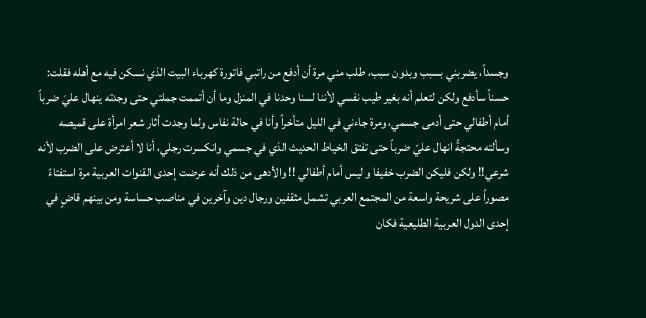وجسداً، يضربني بسبب وبدون سبب، طلب مني مرة أن أدفع من راتبي فاتورة كهرباء البيت الذي نسكن فيه مع أهله فقلت: حسناً سأدفع ولكن لتعلم أنه بغير طيب نفسي لأننا لسنا وحدنا في المنزل وما أن أتممت جملتي حتى وجدته ينهال عليَ ضرباً أمام أطفالي حتى أدمى جسمي، ومرة جاءني في الليل متأخراً وأنا في حالة نفاس ولما وجدت أثار شعر امرأة على قميصه وسألته محتجةً انهال عليّ ضرباً حتى تفتق الخياط الحديث الذي في جسمي وانكسرت رجلي، أنا لا أعترض على الضرب لأنه شرعي!! ولكن فليكن الضرب خفيفا و ليس أمام أطفالي !! والأدهى من ذلك أنه عرضت إحدى القنوات العربية مرة استفتاءً مصوراً على شريحة واسعة من المجتمع العربي تشمل مثقفين ورجال دين وآخرين في مناصب حساسة ومن بينهم قاضٍ في إحدى الدول العربية الطليعية فكان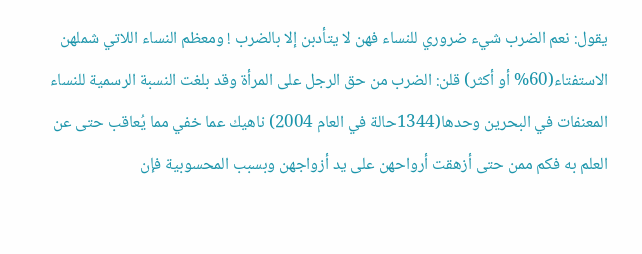يقول: نعم الضرب شيء ضروري للنساء فهن لا يتأدبن إلا بالضرب ! ومعظم النساء اللاتي شملهن الاستفتاء(60% أو أكثر) قلن: الضرب من حق الرجل على المرأة وقد بلغت النسبة الرسمية للنساء المعنفات في البحرين وحدها(1344حالة في العام 2004) ناهيك عما خفي مما يُعاقب حتى عن العلم به فكم ممن حتى أزهقت أرواحهن على يد أزواجهن وبسبب المحسوبية فإن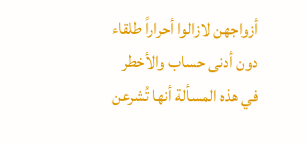أزواجهن لازالوا أحراراً طلقاء دون أدنى حساب والأخطر في هذه المسألة أنها تُشرعن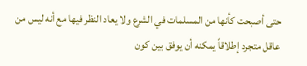حتى أصبحت كأنها من المسلمات في الشرع ولا يعاد النظر فيها مع أنه ليس من عاقل متجرد إطلاقاً يمكنه أن يوفق بين كون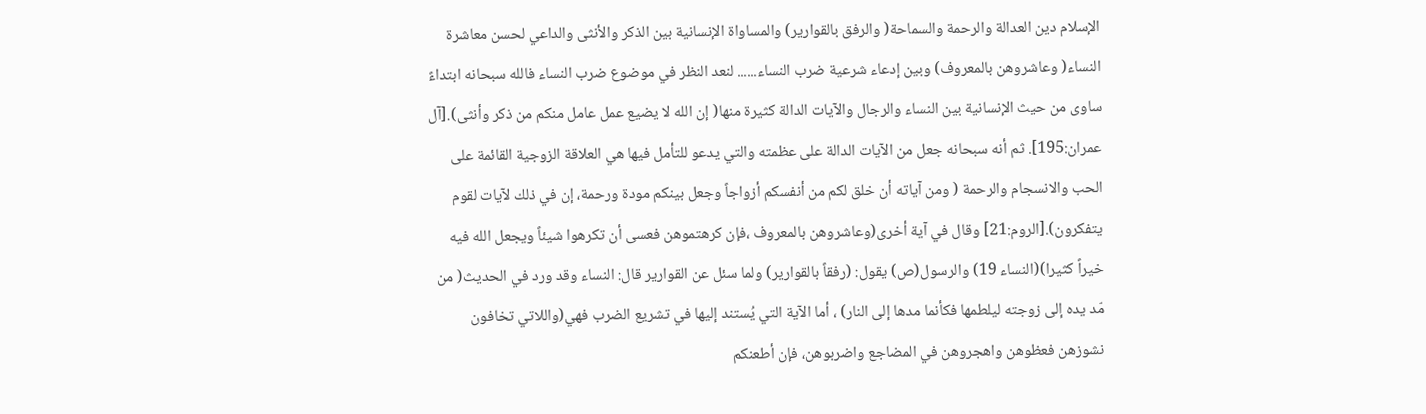الإسلام دين العدالة والرحمة والسماحة( والرفق بالقوارير) والمساواة الإنسانية بين الذكر والأنثى والداعي لحسن معاشرة النساء( وعاشروهن بالمعروف) وبين إدعاء شرعية ضرب النساء...... لنعد النظر في موضوع ضرب النساء فالله سبحانه ابتداءً ساوى من حيث الإنسانية بين النساء والرجال والآيات الدالة كثيرة منها( إن الله لا يضيع عمل عامل منكم من ذكر وأنثى).[آل عمران:195]. ثم أنه سبحانه جعل من الآيات الدالة على عظمته والتي يدعو للتأمل فيها هي العلاقة الزوجية القائمة على الحب والانسجام والرحمة ( ومن آياته أن خلق لكم من أنفسكم أزواجاً وجعل بينكم مودة ورحمة، إن في ذلك لآيات لقوم يتفكرون).[الروم:21] وقال في آية أخرى(وعاشروهن بالمعروف ،فإن كرهتموهن فعسى أن تكرهوا شيئاً ويجعل الله فيه خيراً كثيرا)(النساء 19) والرسول(ص) يقول: (رفقاً بالقوارير) ولما سئل عن القوارير قال: النساء وقد ورد في الحديث( من مّد يده إلى زوجته ليلطمها فكأنما مدها إلى النار) ، أما الآية التي يُستند إليها في تشريع الضرب فهي(واللاتي تخافون نشوزهن فعظوهن واهجروهن في المضاجع واضربوهن، فإن أطعنكم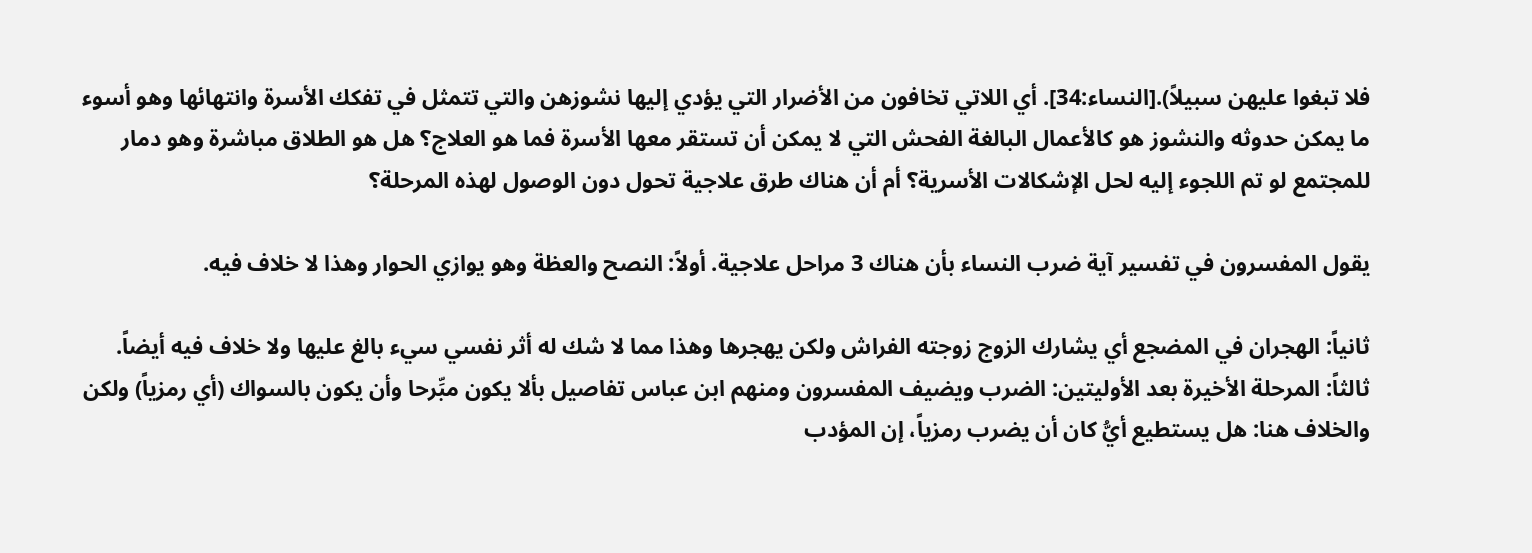فلا تبغوا عليهن سبيلاً).[النساء:34]. أي اللاتي تخافون من الأضرار التي يؤدي إليها نشوزهن والتي تتمثل في تفكك الأسرة وانتهائها وهو أسوء ما يمكن حدوثه والنشوز هو كالأعمال البالغة الفحش التي لا يمكن أن تستقر معها الأسرة فما هو العلاج؟ هل هو الطلاق مباشرة وهو دمار للمجتمع لو تم اللجوء إليه لحل الإشكالات الأسرية؟ أم أن هناك طرق علاجية تحول دون الوصول لهذه المرحلة؟

يقول المفسرون في تفسير آية ضرب النساء بأن هناك 3 مراحل علاجية. أولاً: النصح والعظة وهو يوازي الحوار وهذا لا خلاف فيه.

ثانياً: الهجران في المضجع أي يشارك الزوج زوجته الفراش ولكن يهجرها وهذا مما لا شك له أثر نفسي سيء بالغ عليها ولا خلاف فيه أيضاً.
ثالثاً: المرحلة الأخيرة بعد الأوليتين: الضرب ويضيف المفسرون ومنهم ابن عباس تفاصيل بألا يكون مبِّرحا وأن يكون بالسواك (أي رمزياً) ولكن والخلاف هنا: هل يستطيع أيُّ كان أن يضرب رمزياً، إن المؤدب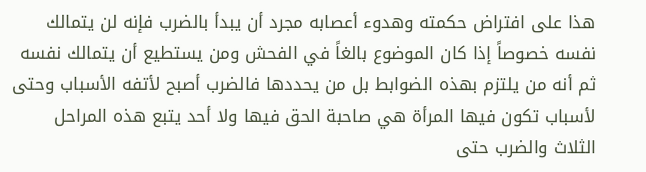هذا على افتراض حكمته وهدوء أعصابه مجرد أن يبدأ بالضرب فإنه لن يتمالك نفسه خصوصاً إذا كان الموضوع بالغاً في الفحش ومن يستطيع أن يتمالك نفسه ثم أنه من يلتزم بهذه الضوابط بل من يحددها فالضرب أصبح لأتفه الأسباب وحتى لأسباب تكون فيها المرأة هي صاحبة الحق فيها ولا أحد يتبع هذه المراحل الثلاث والضرب حتى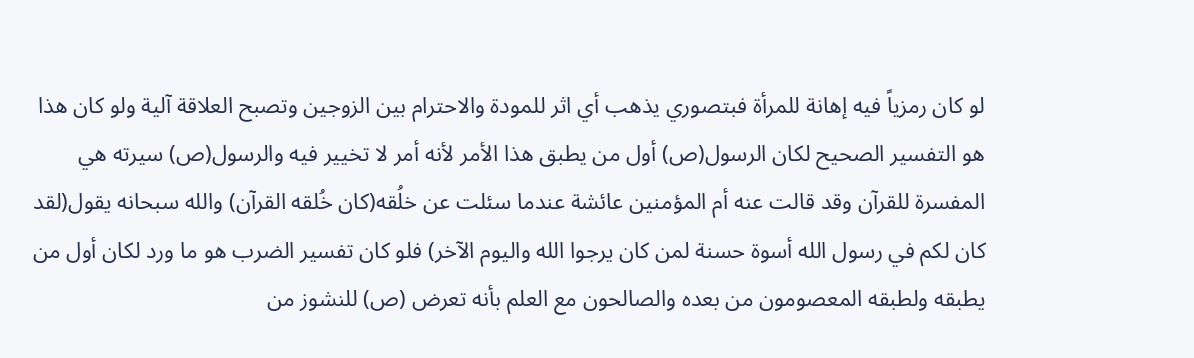لو كان رمزياً فيه إهانة للمرأة فبتصوري يذهب أي اثر للمودة والاحترام بين الزوجين وتصبح العلاقة آلية ولو كان هذا هو التفسير الصحيح لكان الرسول(ص) أول من يطبق هذا الأمر لأنه أمر لا تخيير فيه والرسول(ص) سيرته هي المفسرة للقرآن وقد قالت عنه أم المؤمنين عائشة عندما سئلت عن خلُقه(كان خُلقه القرآن) والله سبحانه يقول(لقد كان لكم في رسول الله أسوة حسنة لمن كان يرجوا الله واليوم الآخر) فلو كان تفسير الضرب هو ما ورد لكان أول من يطبقه ولطبقه المعصومون من بعده والصالحون مع العلم بأنه تعرض (ص) للنشوز من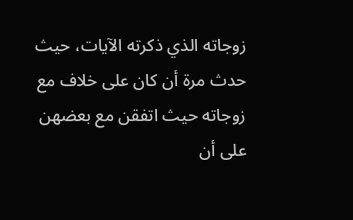زوجاته الذي ذكرته الآيات، حيث حدث مرة أن كان على خلاف مع زوجاته حيث اتفقن مع بعضهن على أن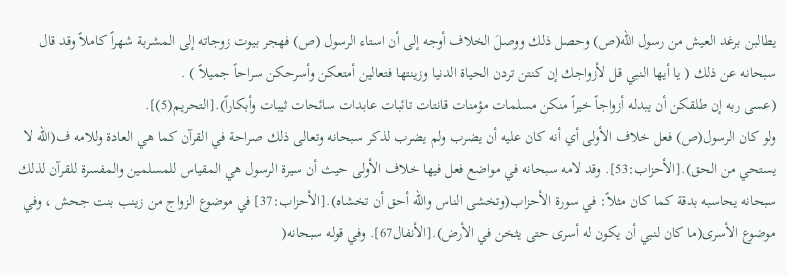يطالبن برغد العيش من رسول الله(ص) وحصل ذلك ووصلَ الخلاف أوجه إلى أن استاء الرسول (ص) فهجر بيوت زوجاته إلى المشربة شهراً كاملاً وقد قال سبحانه عن ذلك ( يا أيها النبي قل لأزواجك إن كنتن تردن الحياة الدنيا وزينتها فتعالين أمتعكن وأسرحكن سراحاً جميلاً ) .
(عسى ربه إن طلقكن أن يبدله أزواجاً خيراً منكن مسلمات مؤمنات قانتات تائبات عابدات سائحات ثيبات وأبكاراً).[التحريم(5)].
ولو كان الرسول(ص) فعل خلاف الأولى أي أنه كان عليه أن يضرب ولم يضرب لذكر سبحانه وتعالى ذلك صراحة في القرآن كما هي العادة وللامه ف(الله لا يستحي من الحق).[الأحزاب:53]. وقد لامه سبحانه في مواضع فعل فيها خلاف الأولى حيث أن سيرة الرسول هي المقياس للمسلمين والمفسرة للقرآن لذلك سبحانه يحاسبه بدقة كما كان مثلاً: في سورة الأحزاب(وتخشى الناس والله أحق أن تخشاه).[الأحزاب:37] في موضوع الزواج من زينب بنت جحش ، وفي موضوع الأسرى(ما كان لنبي أن يكون له أسرى حتى يثخن في الأرض).[الأنفال67]. وفي قوله سبحانه(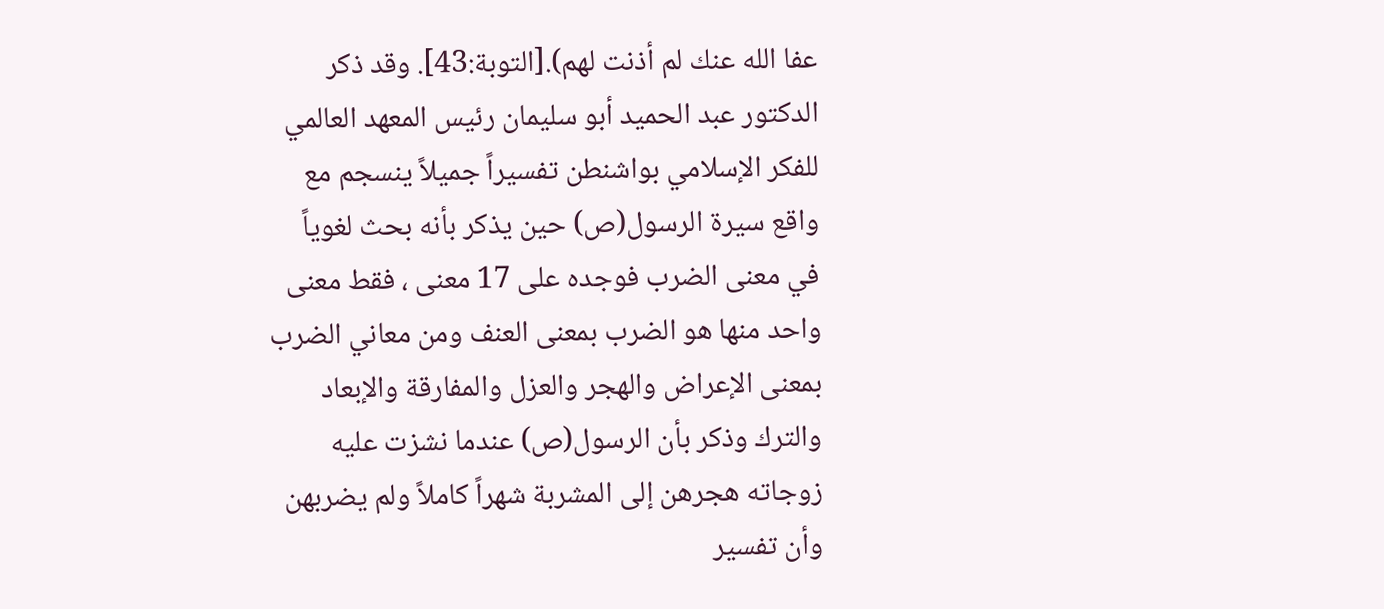عفا الله عنك لم أذنت لهم).[التوبة:43]. وقد ذكر الدكتور عبد الحميد أبو سليمان رئيس المعهد العالمي للفكر الإسلامي بواشنطن تفسيراً جميلاً ينسجم مع واقع سيرة الرسول(ص) حين يذكر بأنه بحث لغوياً في معنى الضرب فوجده على 17 معنى ، فقط معنى واحد منها هو الضرب بمعنى العنف ومن معاني الضرب بمعنى الإعراض والهجر والعزل والمفارقة والإبعاد والترك وذكر بأن الرسول(ص) عندما نشزت عليه زوجاته هجرهن إلى المشربة شهراً كاملاً ولم يضربهن وأن تفسير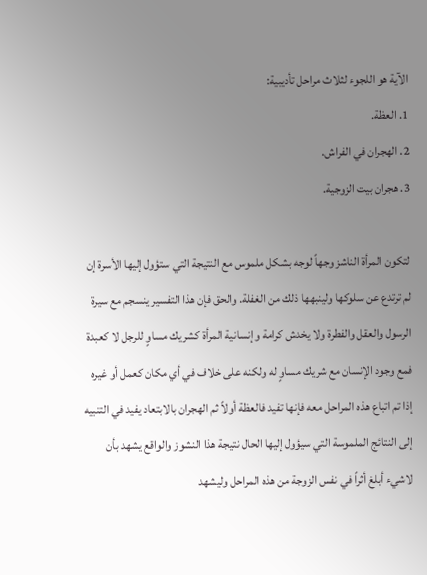الآية هو اللجوء لثلاث مراحل تأديبية:
1. العظة.
2. الهجران في الفراش.
3. هجران بيت الزوجية.

لتكون المرأة الناشز وجهاً لوجه بشكل ملموس مع النتيجة التي ستؤول إليها الأسرة إن لم ترتدع عن سلوكها ولينبهها ذلك من الغفلة. والحق فإن هذا التفسير ينسجم مع سيرة الرسول والعقل والفطرة ولا يخدش كرامة وإنسانية المرأة كشريك مساوٍ للرجل لا كعبدة فمع وجود الإنسان مع شريك مساوٍ له ولكنه على خلاف في أي مكان كعمل أو غيره إذا تم اتباع هذه المراحل معه فإنها تفيد فالعظة أولاً ثم الهجران بالابتعاد يفيد في التنبيه إلى النتائج الملموسة التي سيؤول إليها الحال نتيجة هذا النشوز والواقع يشهد بأن لاشيء أبلغ أثراً في نفس الزوجة من هذه المراحل وليشهد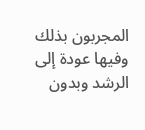المجربون بذلك وفيها عودة إلى الرشد وبدون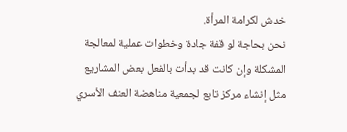خدش لكرامة المرأة.
نحن بحاجة لو قفة جادة وخطوات عملية لمعالجة المشكلة وإن كانت قد بدأت بالفعل بعض المشاريع مثل إنشاء مركز تابع لجمعية مناهضة العنف الأسري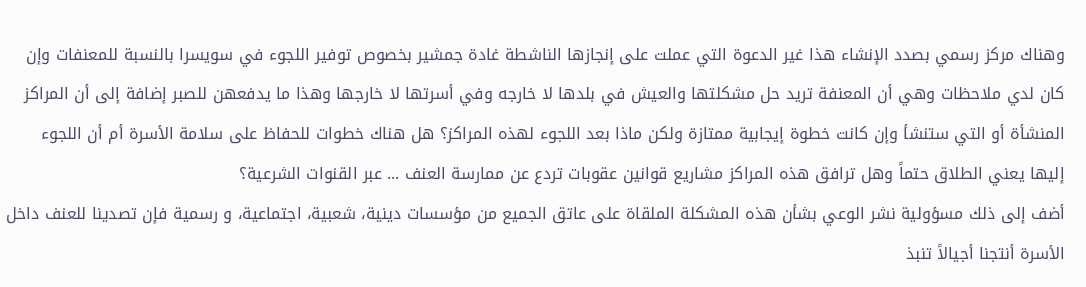وهناك مركز رسمي بصدد الإنشاء هذا غير الدعوة التي عملت على إنجازها الناشطة غادة جمشير بخصوص توفير اللجوء في سويسرا بالنسبة للمعنفات وإن كان لدي ملاحظات وهي أن المعنفة تريد حل مشكلتها والعيش في بلدها لا خارجه وفي أسرتها لا خارجها وهذا ما يدفعهن للصبر إضافة إلى أن المراكز المنشأة أو التي ستنشأ وإن كانت خطوة إيجابية ممتازة ولكن ماذا بعد اللجوء لهذه المراكز؟ هل هناك خطوات للحفاظ على سلامة الأسرة أم أن اللجوء إليها يعني الطلاق حتماً وهل ترافق هذه المراكز مشاريع قوانين عقوبات تردع عن ممارسة العنف ... عبر القنوات الشرعية؟
أضف إلى ذلك مسؤولية نشر الوعي بشأن هذه المشكلة الملقاة على عاتق الجميع من مؤسسات دينية، شعبية، اجتماعية، و رسمية فإن تصدينا للعنف داخل الأسرة أنتجنا أجيالاً تنبذ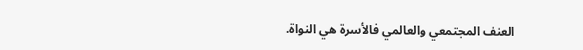العنف المجتمعي والعالمي فالأسرة هي النواة.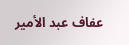عفاف عبد الأمير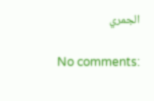الجمري

No comments: